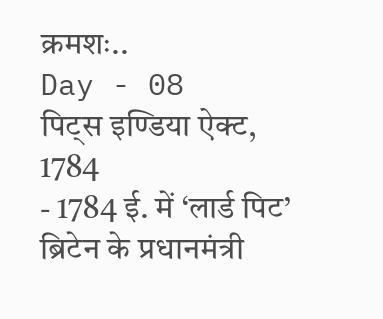क्रमशः..
Day - 08
पिट्स इण्डिया ऐक्ट, 1784
- 1784 ई. में ‘लार्ड पिट’ ब्रिटेन के प्रधानमंत्री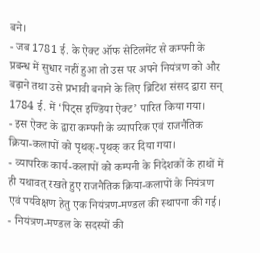बने।
- जब 1781 ई. के ऐक्ट ऑफ सेटिलमेंट से कम्पनी के प्रबन्ध में सुधार नहीं हुआ तो उस पर अपने नियंत्रण को और बढ़ाने तथा उसे प्रभावी बनाने के लिए ब्रिटिश संसद द्वारा सन् 1784 ई. में ‘पिट्स इण्डिया ऐक्ट’ पारित किया गया।
- इस ऐक्ट के द्वारा कम्पनी के व्यापरिक एवं राजनैतिक क्रिया-कलापों को पृथक्-पृथक् कर दिया गया।
- व्यापरिक कार्य-कलापों को कम्पनी के निदेशकों के हाथों में ही यथावत् रखते हुए राजनैतिक क्रिया-कलापों के नियंत्रण एवं पर्यवेक्षण हेतु एक नियंत्रण-मण्डल की स्थापना की गई।
- नियंत्रण-मण्डल के सदस्यों की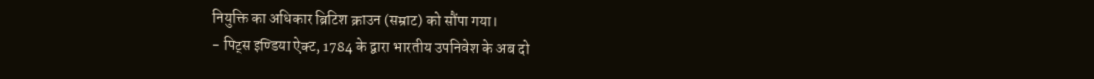नियुक्ति का अधिकार ब्रिटिश क्राउन (सम्राट) को सौंपा गया।
- पिट्स इण्डिया ऐक्ट, 1784 के द्वारा भारतीय उपनिवेश के अब दो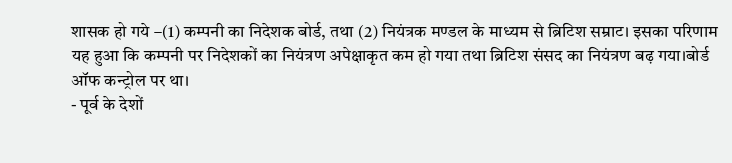शासक हो गये –(1) कम्पनी का निदेशक बोर्ड, तथा (2) नियंत्रक मण्डल के माध्यम से ब्रिटिश सम्राट। इसका परिणाम यह हुआ कि कम्पनी पर निदेशकों का नियंत्रण अपेक्षाकृत कम हो गया तथा ब्रिटिश संसद का नियंत्रण बढ़ गया।बोर्ड ऑफ कन्ट्रोल पर था।
- पूर्व के देशों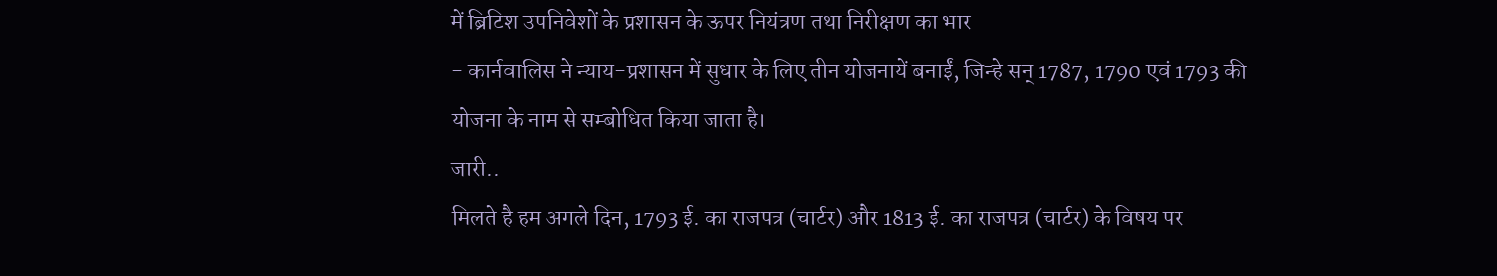में ब्रिटिश उपनिवेशों के प्रशासन के ऊपर नियंत्रण तथा निरीक्षण का भार
- कार्नवालिस ने न्याय-प्रशासन में सुधार के लिए तीन योजनायें बनाईं, जिन्हे सन् 1787, 1790 एवं 1793 की योजना के नाम से सम्बोधित किया जाता है।
जारी..
मिलते है हम अगले दिन, 1793 ई. का राजपत्र (चार्टर) और 1813 ई. का राजपत्र (चार्टर) के विषय पर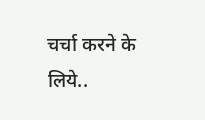चर्चा करने के लिये..